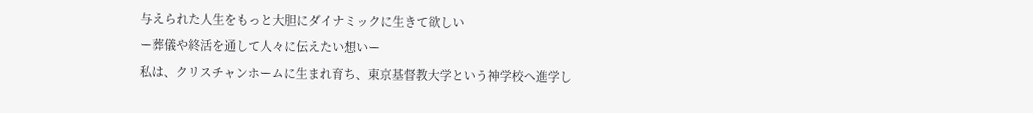与えられた人生をもっと大胆にダイナミックに生きて欲しい
ー葬儀や終活を通して人々に伝えたい想いー
私は、クリスチャンホームに生まれ育ち、東京基督教大学という神学校へ進学し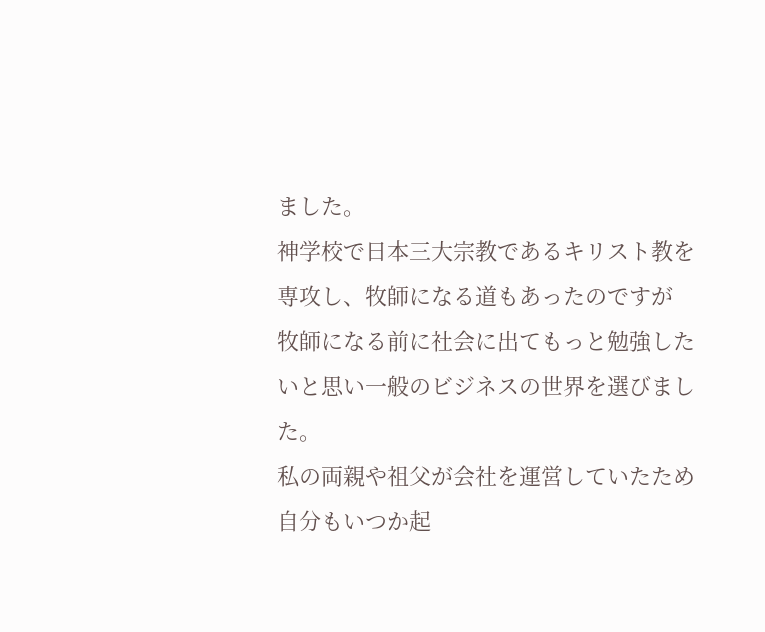ました。
神学校で日本三大宗教であるキリスト教を専攻し、牧師になる道もあったのですが
牧師になる前に社会に出てもっと勉強したいと思い一般のビジネスの世界を選びました。
私の両親や祖父が会社を運営していたため
自分もいつか起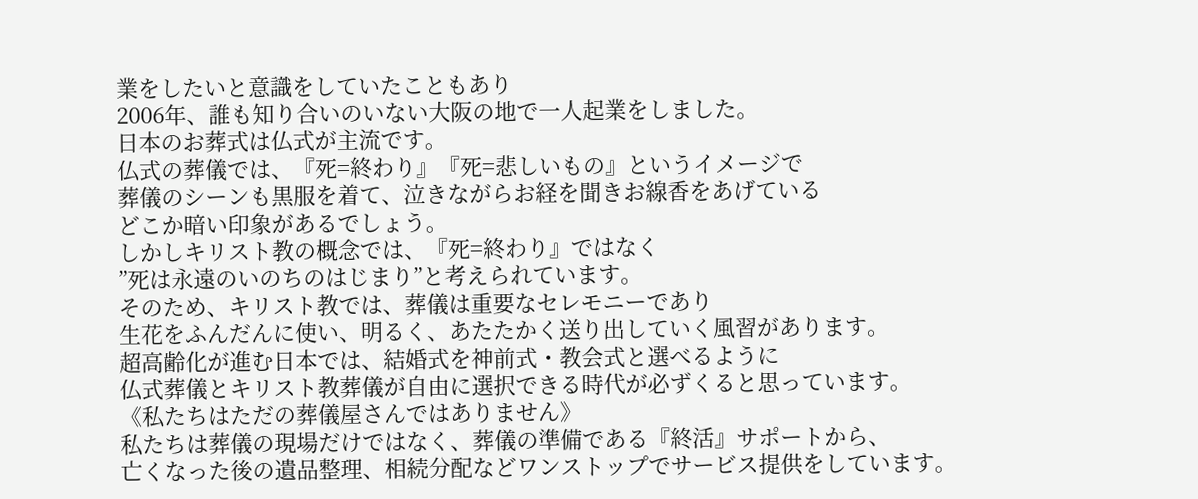業をしたいと意識をしていたこともあり
2006年、誰も知り合いのいない大阪の地で一人起業をしました。
日本のお葬式は仏式が主流です。
仏式の葬儀では、『死=終わり』『死=悲しいもの』というイメージで
葬儀のシーンも黒服を着て、泣きながらお経を聞きお線香をあげている
どこか暗い印象があるでしょう。
しかしキリスト教の概念では、『死=終わり』ではなく
”死は永遠のいのちのはじまり”と考えられています。
そのため、キリスト教では、葬儀は重要なセレモニーであり
生花をふんだんに使い、明るく、あたたかく送り出していく風習があります。
超高齢化が進む日本では、結婚式を神前式・教会式と選べるように
仏式葬儀とキリスト教葬儀が自由に選択できる時代が必ずくると思っています。
《私たちはただの葬儀屋さんではありません》
私たちは葬儀の現場だけではなく、葬儀の準備である『終活』サポートから、
亡くなった後の遺品整理、相続分配などワンストップでサービス提供をしています。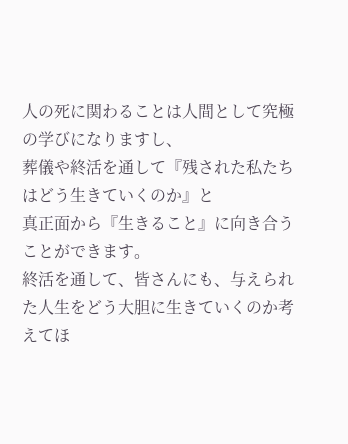人の死に関わることは人間として究極の学びになりますし、
葬儀や終活を通して『残された私たちはどう生きていくのか』と
真正面から『生きること』に向き合うことができます。
終活を通して、皆さんにも、与えられた人生をどう大胆に生きていくのか考えてほ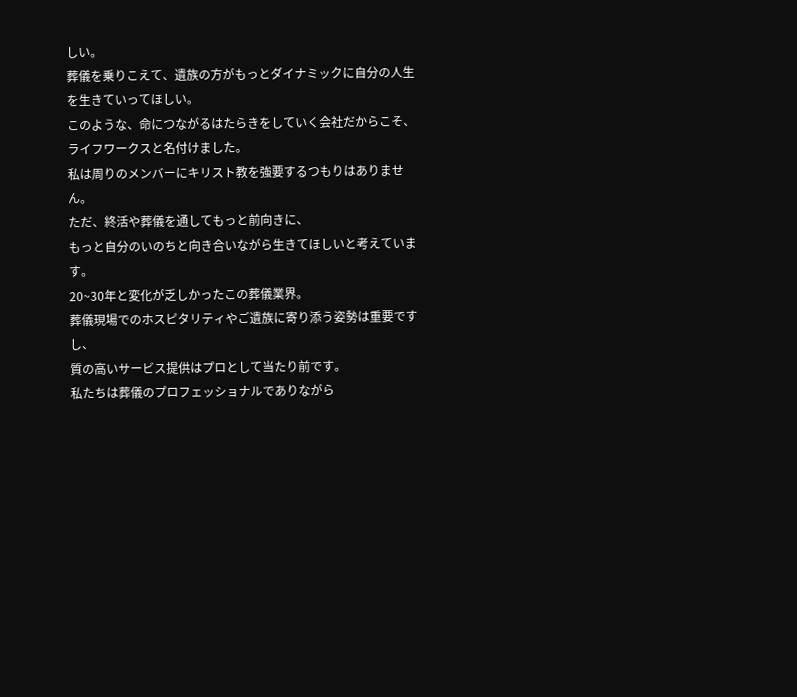しい。
葬儀を乗りこえて、遺族の方がもっとダイナミックに自分の人生を生きていってほしい。
このような、命につながるはたらきをしていく会社だからこそ、
ライフワークスと名付けました。
私は周りのメンバーにキリスト教を強要するつもりはありません。
ただ、終活や葬儀を通してもっと前向きに、
もっと自分のいのちと向き合いながら生きてほしいと考えています。
20~30年と変化が乏しかったこの葬儀業界。
葬儀現場でのホスピタリティやご遺族に寄り添う姿勢は重要ですし、
質の高いサービス提供はプロとして当たり前です。
私たちは葬儀のプロフェッショナルでありながら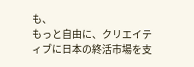も、
もっと自由に、クリエイティブに日本の終活市場を支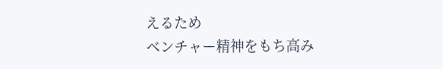えるため
ベンチャー精神をもち高み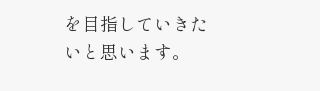を目指していきたいと思います。